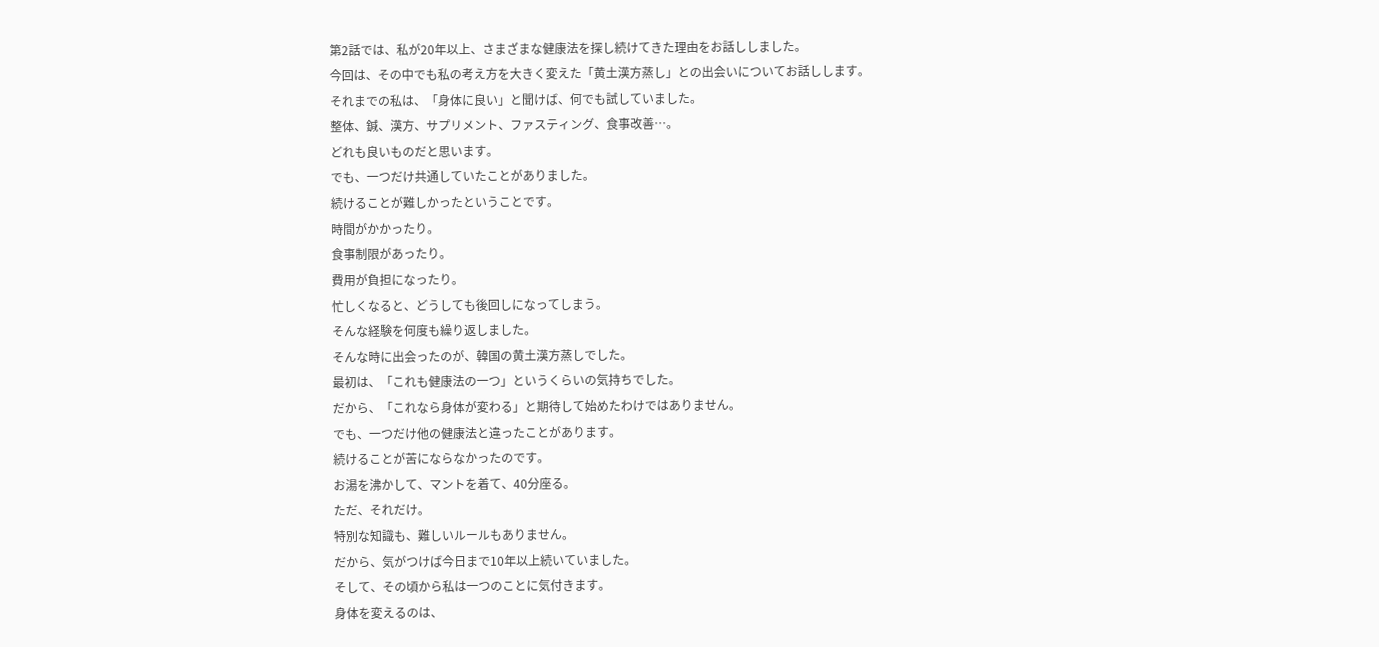第2話では、私が20年以上、さまざまな健康法を探し続けてきた理由をお話ししました。
今回は、その中でも私の考え方を大きく変えた「黄土漢方蒸し」との出会いについてお話しします。
それまでの私は、「身体に良い」と聞けば、何でも試していました。
整体、鍼、漢方、サプリメント、ファスティング、食事改善…。
どれも良いものだと思います。
でも、一つだけ共通していたことがありました。
続けることが難しかったということです。
時間がかかったり。
食事制限があったり。
費用が負担になったり。
忙しくなると、どうしても後回しになってしまう。
そんな経験を何度も繰り返しました。
そんな時に出会ったのが、韓国の黄土漢方蒸しでした。
最初は、「これも健康法の一つ」というくらいの気持ちでした。
だから、「これなら身体が変わる」と期待して始めたわけではありません。
でも、一つだけ他の健康法と違ったことがあります。
続けることが苦にならなかったのです。
お湯を沸かして、マントを着て、40分座る。
ただ、それだけ。
特別な知識も、難しいルールもありません。
だから、気がつけば今日まで10年以上続いていました。
そして、その頃から私は一つのことに気付きます。
身体を変えるのは、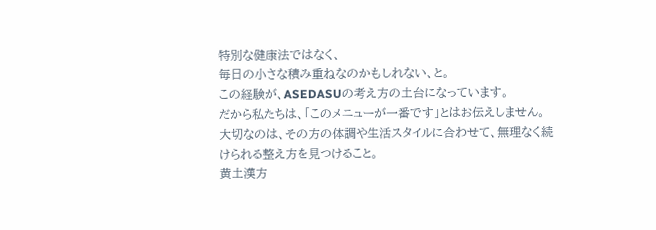特別な健康法ではなく、
毎日の小さな積み重ねなのかもしれない、と。
この経験が、ASEDASUの考え方の土台になっています。
だから私たちは、「このメニューが一番です」とはお伝えしません。
大切なのは、その方の体調や生活スタイルに合わせて、無理なく続けられる整え方を見つけること。
黄土漢方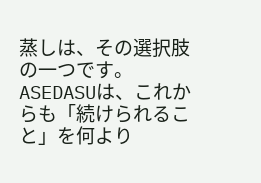蒸しは、その選択肢の一つです。
ASEDASUは、これからも「続けられること」を何より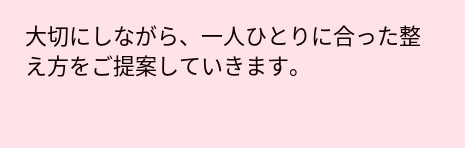大切にしながら、一人ひとりに合った整え方をご提案していきます。